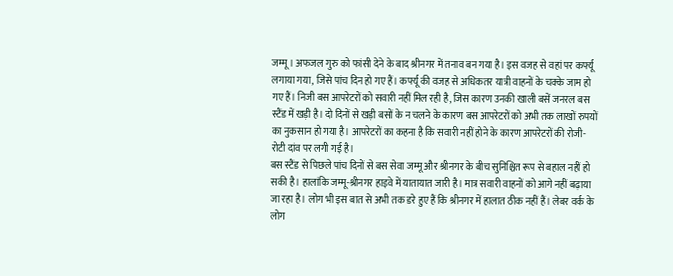जम्मू। अफजल गुरु को फांसी देने के बाद श्रीनगर में तनाव बन गया है। इस वजह से वहां पर कर्फ्यू लगाया गया, जिसे पांच दिन हो गए हैं। कर्फ्यू की वजह से अधिकतर यात्री वाहनों के चक्के जाम हो गए हैं। निजी बस आपरेटरों को सवारी नहीं मिल रही है, जिस कारण उनकी खाली बसें जनरल बस स्टैंड में खड़ी है। दो दिनों से खड़ी बसों के न चलने के कारण बस आपरेटरों को अभी तक लाखों रुपयों का नुकसान हो गया है। आपरेटरों का कहना है कि सवारी नहीं होने के कारण आपरेटरों की रोजी-रोटी दांव पर लगी गई है।
बस स्टैंड से पिछले पांच दिनों से बस सेवा जम्मू और श्रीनगर के बीच सुनिश्चित रूप से बहाल नहीं हो सकी है। हालांकि जम्मू-श्रीनगर हाइवे में यातायात जारी है। मात्र सवारी वाहनों को आगे नहीं बढ़ाया जा रहा है। लोग भी इस बात से अभी तक डरे हुए हैं कि श्रीनगर में हालात ठीक नहीं हैं। लेबर वर्क के लोग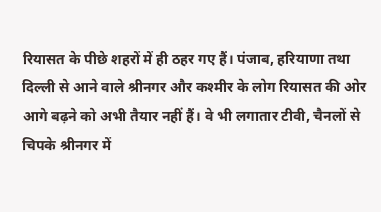रियासत के पीछे शहरों में ही ठहर गए हैं। पंजाब, हरियाणा तथा दिल्ली से आने वाले श्रीनगर और कश्मीर के लोग रियासत की ओर आगे बढ़ने को अभी तैयार नहीं हैं। वे भी लगातार टीवी, चैनलों से चिपके श्रीनगर में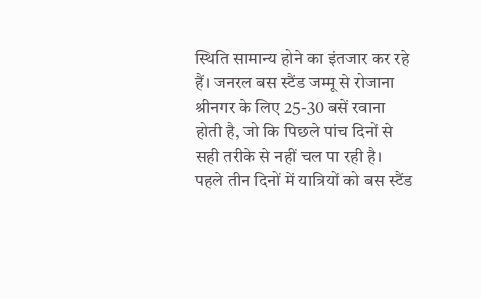स्थिति सामान्य होने का इंतजार कर रहे हैं। जनरल बस स्टैंड जम्मू से रोजाना श्रीनगर के लिए 25-30 बसें रवाना होती है, जो कि पिछले पांच दिनों से सही तरीके से नहीं चल पा रही है। पहले तीन दिनों में यात्रियों को बस स्टैंड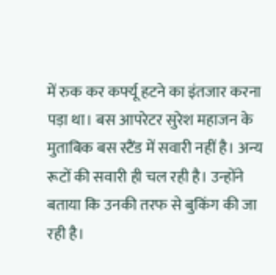में रुक कर कर्फ्यू हटने का इंतजार करना पड़ा था। बस आपरेटर सुरेश महाजन के मुताबिक बस स्टैंड में सवारी नहीं है। अन्य रूटों की सवारी ही चल रही है। उन्होंने बताया कि उनकी तरफ से बुकिंग की जा रही है।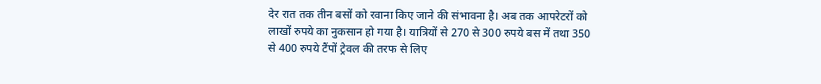देर रात तक तीन बसों को रवाना किए जाने की संभावना है। अब तक आपरेटरों को लाखों रुपये का नुकसान हो गया है। यात्रियों से 270 से 300 रुपये बस में तथा 350 से 400 रुपये टैंपों ट्रेवल की तरफ से लिए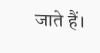जाते हैं।